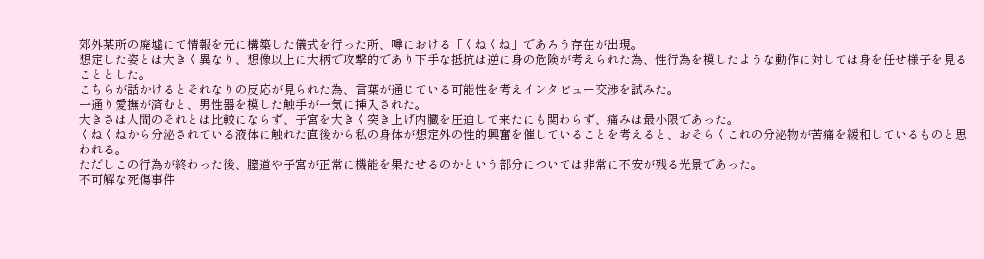郊外某所の廃墟にて情報を元に構築した儀式を行った所、噂における「くねくね」であろう存在が出現。
想定した姿とは大きく異なり、想像以上に大柄で攻撃的であり下手な抵抗は逆に身の危険が考えられた為、性行為を模したような動作に対しては身を任せ様子を見ることとした。
こちらが話かけるとそれなりの反応が見られた為、言葉が通じている可能性を考えインタビュー交渉を試みた。
一通り愛撫が済むと、男性器を模した触手が一気に挿入された。
大きさは人間のそれとは比較にならず、子宮を大きく突き上げ内臓を圧迫して来たにも関わらず、痛みは最小限であった。
くねくねから分泌されている液体に触れた直後から私の身体が想定外の性的興奮を催していることを考えると、おそらくこれの分泌物が苦痛を緩和しているものと思われる。
ただしこの行為が終わった後、膣道や子宮が正常に機能を果たせるのかという部分については非常に不安が残る光景であった。
不可解な死傷事件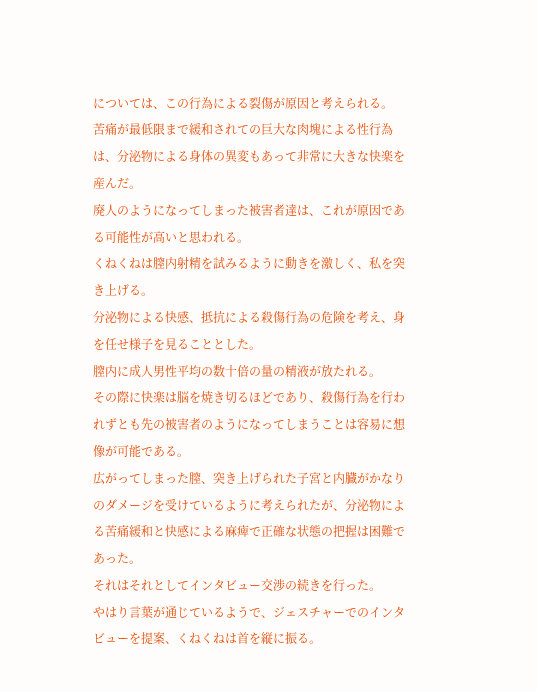については、この行為による裂傷が原因と考えられる。
苦痛が最低限まで緩和されての巨大な肉塊による性行為は、分泌物による身体の異変もあって非常に大きな快楽を産んだ。
廃人のようになってしまった被害者達は、これが原因である可能性が高いと思われる。
くねくねは膣内射精を試みるように動きを激しく、私を突き上げる。
分泌物による快感、抵抗による殺傷行為の危険を考え、身を任せ様子を見ることとした。
膣内に成人男性平均の数十倍の量の精液が放たれる。
その際に快楽は脳を焼き切るほどであり、殺傷行為を行われずとも先の被害者のようになってしまうことは容易に想像が可能である。
広がってしまった膣、突き上げられた子宮と内臓がかなりのダメージを受けているように考えられたが、分泌物による苦痛緩和と快感による麻痺で正確な状態の把握は困難であった。
それはそれとしてインタビュー交渉の続きを行った。
やはり言葉が通じているようで、ジェスチャーでのインタビューを提案、くねくねは首を縦に振る。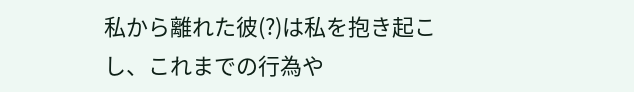私から離れた彼(?)は私を抱き起こし、これまでの行為や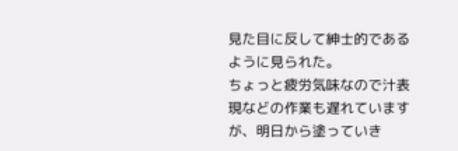見た目に反して紳士的であるように見られた。
ちょっと疲労気味なので汁表現などの作業も遅れていますが、明日から塗っていき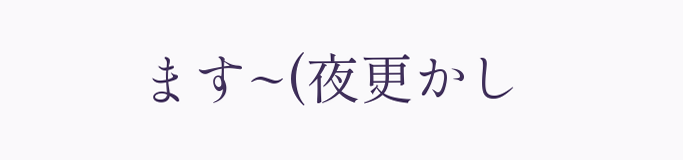ます~(夜更かし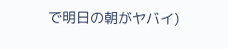で明日の朝がヤバイ)